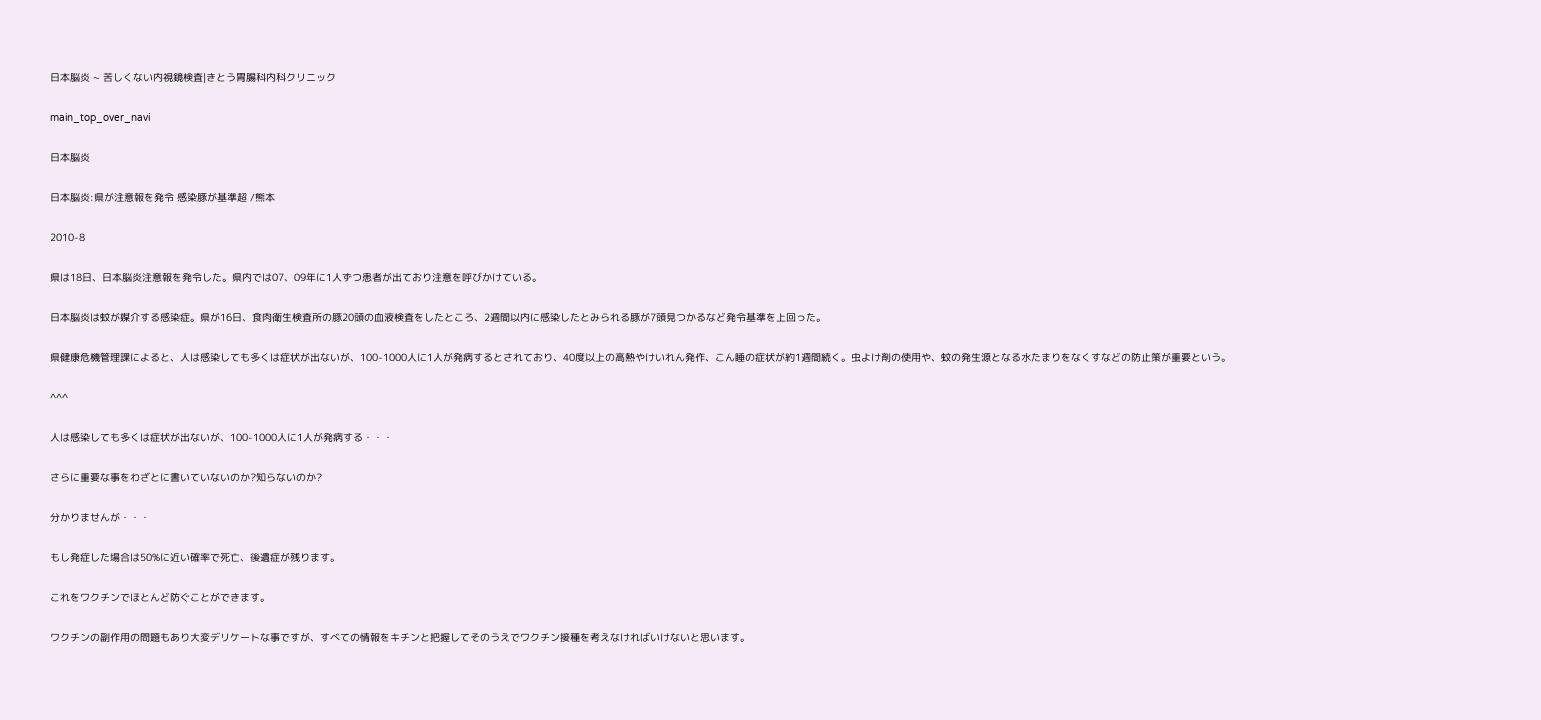日本脳炎 ~ 苦しくない内視鏡検査|きとう胃腸科内科クリニック

main_top_over_navi

日本脳炎

日本脳炎:県が注意報を発令 感染豚が基準超 /熊本

2010-8

県は18日、日本脳炎注意報を発令した。県内では07、09年に1人ずつ患者が出ており注意を呼びかけている。

日本脳炎は蚊が媒介する感染症。県が16日、食肉衛生検査所の豚20頭の血液検査をしたところ、2週間以内に感染したとみられる豚が7頭見つかるなど発令基準を上回った。

県健康危機管理課によると、人は感染しても多くは症状が出ないが、100-1000人に1人が発病するとされており、40度以上の高熱やけいれん発作、こん睡の症状が約1週間続く。虫よけ剤の使用や、蚊の発生源となる水たまりをなくすなどの防止策が重要という。

^^^

人は感染しても多くは症状が出ないが、100-1000人に1人が発病する・・・

さらに重要な事をわざとに書いていないのか?知らないのか?

分かりませんが・・・

もし発症した場合は50%に近い確率で死亡、後遺症が残ります。

これをワクチンでほとんど防ぐことができます。

ワクチンの副作用の問題もあり大変デリケートな事ですが、すべての情報をキチンと把握してそのうえでワクチン接種を考えなければいけないと思います。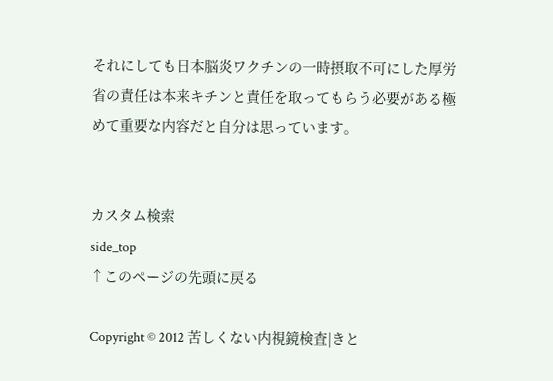それにしても日本脳炎ワクチンの一時摂取不可にした厚労省の責任は本来キチンと責任を取ってもらう必要がある極めて重要な内容だと自分は思っています。


カスタム検索
side_top
↑このページの先頭に戻る

Copyright © 2012 苦しくない内視鏡検査|きと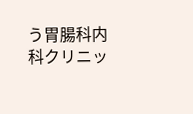う胃腸科内科クリニッ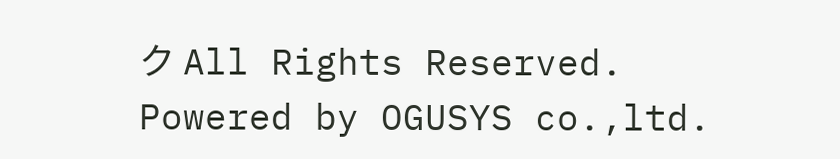ク All Rights Reserved.
Powered by OGUSYS co.,ltd.